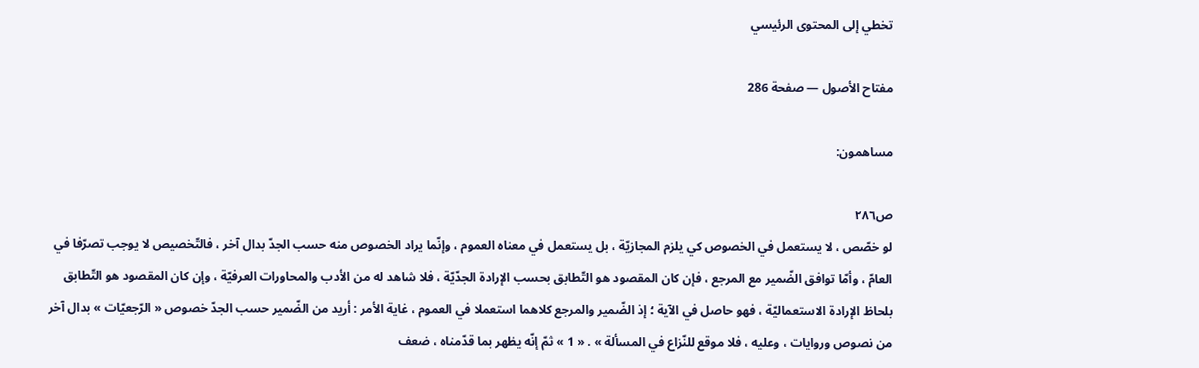تخطي إلى المحتوى الرئيسي

مفتاح الأصول — صفحة 286

مساهمون:

ص٢٨٦
لو خصّص ، لا يستعمل في الخصوص كي يلزم المجازيّة ، بل يستعمل في معناه العموم ، وإنّما يراد الخصوص منه حسب الجدّ بدال آخر ، فالتّخصيص لا يوجب تصرّفا في العامّ ، وأمّا توافق الضّمير مع المرجع ، فإن كان المقصود هو التّطابق بحسب الإرادة الجدّيّة ، فلا شاهد له من الأدب والمحاورات العرفيّة ، وإن كان المقصود هو التّطابق بلحاظ الإرادة الاستعماليّة ، فهو حاصل في الآية ؛ إذ الضّمير والمرجع كلاهما استعملا في العموم ، غاية الأمر : أريد من الضّمير حسب الجدّ خصوص « الرّجعيّات » بدال آخر من نصوص وروايات ، وعليه ، فلا موقع للنّزاع في المسألة » . « 1 » ثمّ إنّه يظهر بما قدّمناه ، ضعف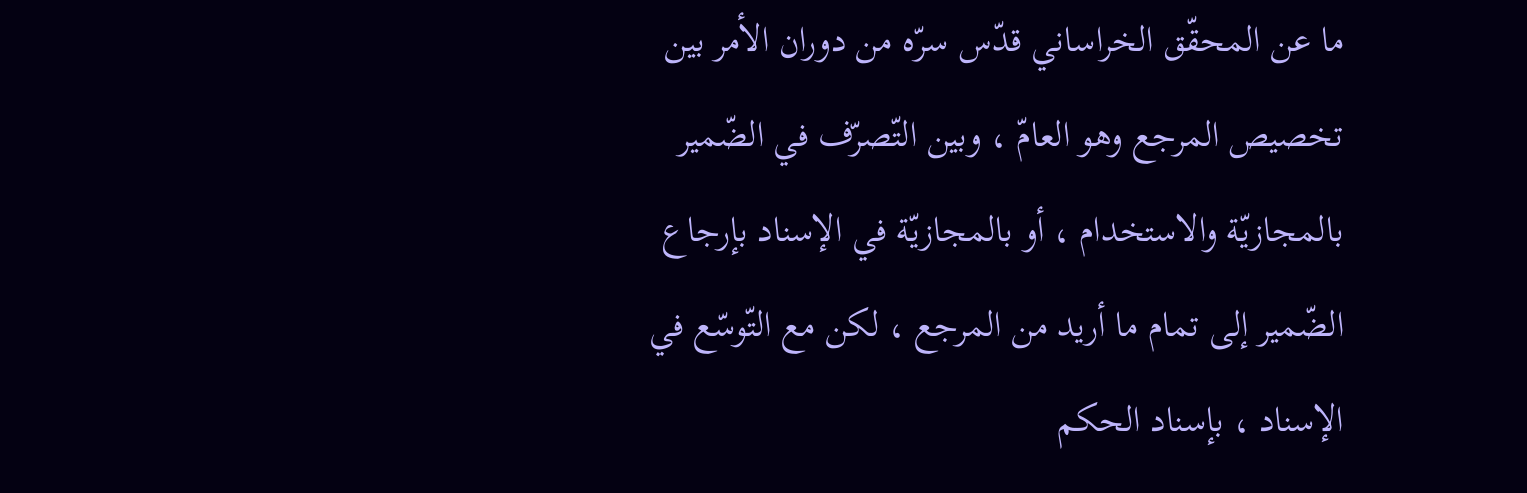ما عن المحقّق الخراساني قدّس سرّه من دوران الأمر بين تخصيص المرجع وهو العامّ ، وبين التّصرّف في الضّمير بالمجازيّة والاستخدام ، أو بالمجازيّة في الإسناد بإرجاع الضّمير إلى تمام ما أريد من المرجع ، لكن مع التّوسّع في الإسناد ، بإسناد الحكم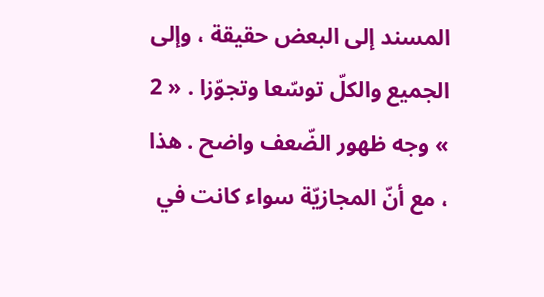المسند إلى البعض حقيقة ، وإلى الجميع والكلّ توسّعا وتجوّزا . « 2 » وجه ظهور الضّعف واضح . هذا ، مع أنّ المجازيّة سواء كانت في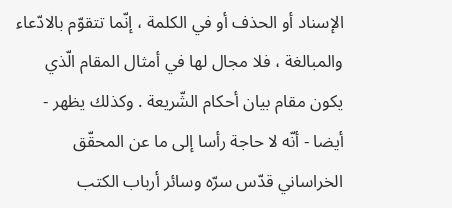الإسناد أو الحذف أو في الكلمة ، إنّما تتقوّم بالادّعاء والمبالغة ، فلا مجال لها في أمثال المقام الّذي يكون مقام بيان أحكام الشّريعة . وكذلك يظهر - أيضا - أنّه لا حاجة رأسا إلى ما عن المحقّق الخراساني قدّس سرّه وسائر أرباب الكتب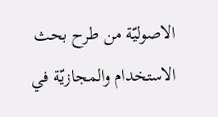الاصوليّة من طرح بحث الاستخدام والمجازيّة في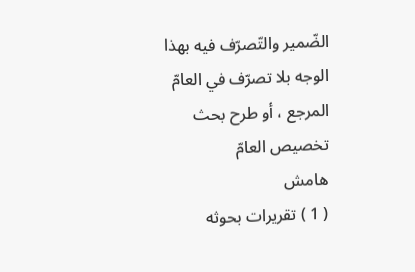الضّمير والتّصرّف فيه بهذا الوجه بلا تصرّف في العامّ المرجع ، أو طرح بحث تخصيص العامّ
هامش
( 1 ) تقريرات بحوثه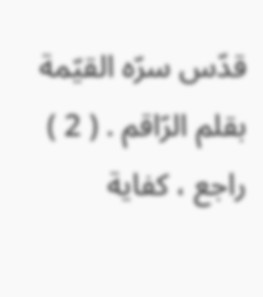قدّس سرّه القيّمة بقلم الرّاقم . ( 2 ) راجع ، كفاية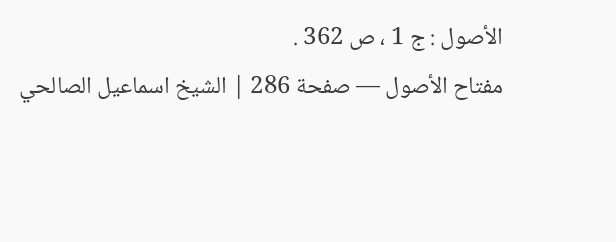الأصول : ج 1 ، ص 362 .
مفتاح الأصول — صفحة 286 | الشيخ اسماعيل الصالحي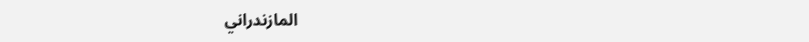المازندراني